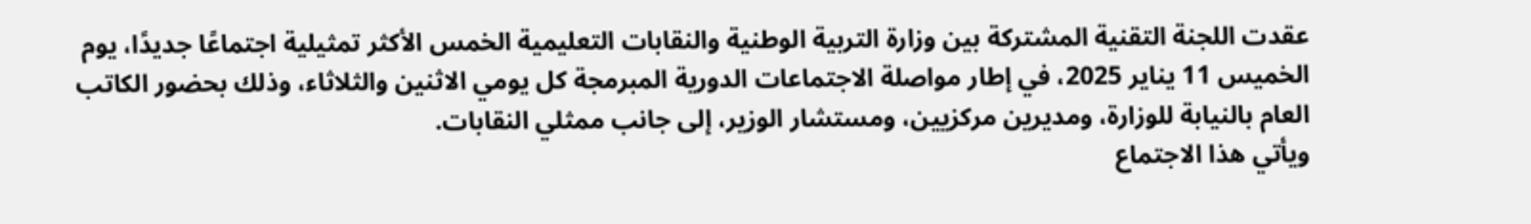عقدت اللجنة التقنية المشتركة بين وزارة التربية الوطنية والنقابات التعليمية الخمس الأكثر تمثيلية اجتماعًا جديدًا، يوم الخميس 11 يناير 2025، في إطار مواصلة الاجتماعات الدورية المبرمجة كل يومي الاثنين والثلاثاء، وذلك بحضور الكاتب العام بالنيابة للوزارة، ومديرين مركزيين، ومستشار الوزير، إلى جانب ممثلي النقابات.
ويأتي هذا الاجتماع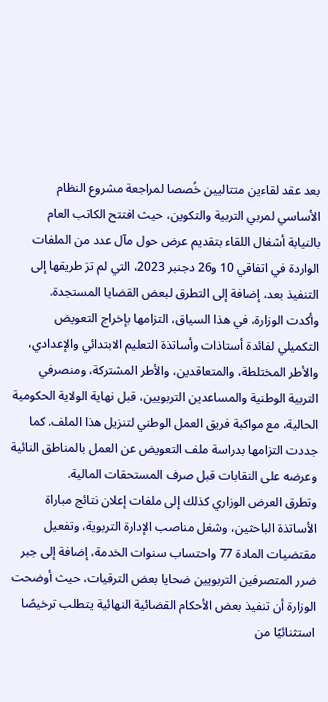بعد عقد لقاءين متتاليين خُصصا لمراجعة مشروع النظام الأساسي لمربي التربية والتكوين، حيث افتتح الكاتب العام بالنيابة أشغال اللقاء بتقديم عرض حول مآل عدد من الملفات الواردة في اتفاقي 10 و26 دجنبر 2023، التي لم ترَ طريقها إلى التنفيذ بعد، إضافة إلى التطرق لبعض القضايا المستجدة.
وأكدت الوزارة، في هذا السياق، التزامها بإخراج التعويض التكميلي لفائدة أستاذات وأساتذة التعليم الابتدائي والإعدادي، والأطر المختلطة، والمتعاقدين، والأطر المشتركة، ومنصرفي التربية الوطنية والمساعدين التربويين، قبل نهاية الولاية الحكومية الحالية، مع مواكبة فريق العمل الوطني لتنزيل هذا الملف. كما جددت التزامها بدراسة ملف التعويض عن العمل بالمناطق النائية وعرضه على النقابات قبل صرف المستحقات المالية.
وتطرق العرض الوزاري كذلك إلى ملفات إعلان نتائج مباراة الأساتذة الباحثين، وشغل مناصب الإدارة التربوية، وتفعيل مقتضيات المادة 77 واحتساب سنوات الخدمة، إضافة إلى جبر ضرر المتصرفين التربويين ضحايا بعض الترقيات، حيث أوضحت الوزارة أن تنفيذ بعض الأحكام القضائية النهائية يتطلب ترخيصًا استثنائيًا من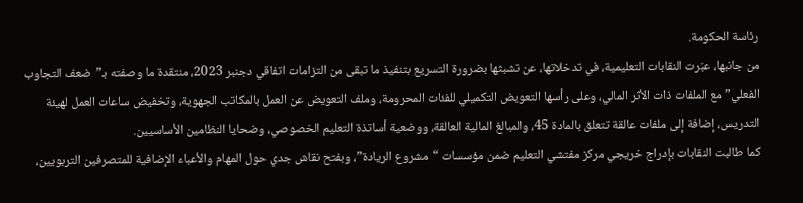رئاسة الحكومة.
من جانبها، عبّرت النقابات التعليمية، في تدخلاتها، عن تشبثها بضرورة التسريع بتنفيذ ما تبقى من التزامات اتفاقي دجنبر 2023، منتقدة ما وصفته بـ”ضعف التجاوب الفعلي” مع الملفات ذات الأثر المالي، وعلى رأسها التعويض التكميلي للفئات المحرومة، وملف التعويض عن العمل بالمكاتب الجهوية، وتخفيض ساعات العمل لهيئة التدريس، إضافة إلى ملفات عالقة تتعلق بالمادة 45، والمبالغ المالية العالقة، ووضعية أساتذة التعليم الخصوصي، وضحايا النظامين الأساسيين.
كما طالبت النقابات بإدراج خريجي مركز مفتشي التعليم ضمن مؤسسات “مشروع الريادة”، وبفتح نقاش جدي حول المهام والأعباء الإضافية للمتصرفين التربويين،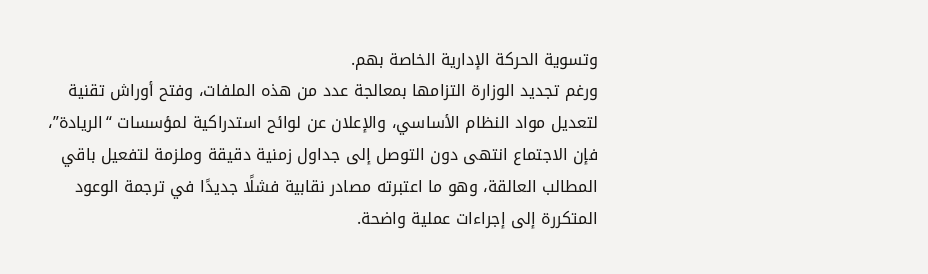وتسوية الحركة الإدارية الخاصة بهم.
ورغم تجديد الوزارة التزامها بمعالجة عدد من هذه الملفات، وفتح أوراش تقنية لتعديل مواد النظام الأساسي، والإعلان عن لوائح استدراكية لمؤسسات “الريادة”، فإن الاجتماع انتهى دون التوصل إلى جداول زمنية دقيقة وملزمة لتفعيل باقي المطالب العالقة، وهو ما اعتبرته مصادر نقابية فشلًا جديدًا في ترجمة الوعود المتكررة إلى إجراءات عملية واضحة.